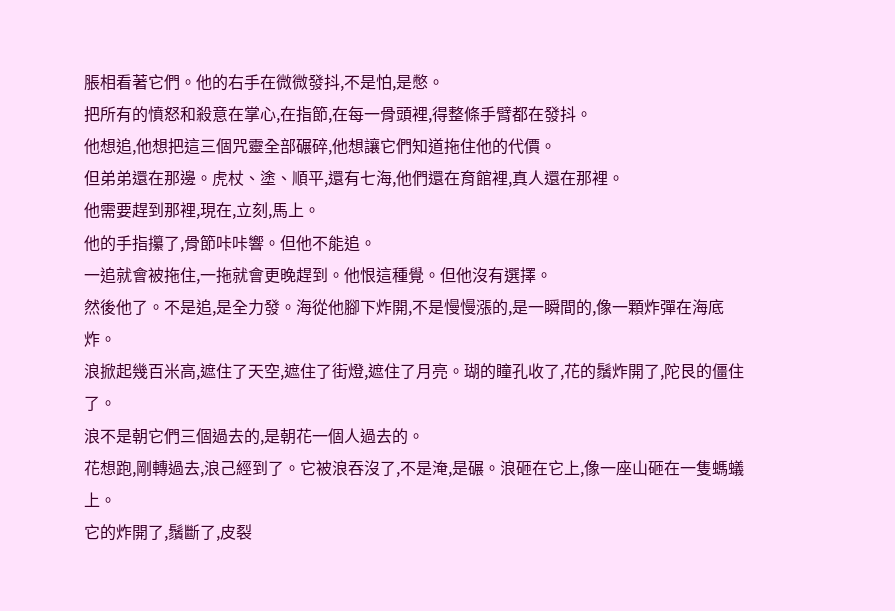脹相看著它們。他的右手在微微發抖,不是怕,是憋。
把所有的憤怒和殺意在掌心,在指節,在每一骨頭裡,得整條手臂都在發抖。
他想追,他想把這三個咒靈全部碾碎,他想讓它們知道拖住他的代價。
但弟弟還在那邊。虎杖、塗、順平,還有七海,他們還在育館裡,真人還在那裡。
他需要趕到那裡,現在,立刻,馬上。
他的手指攥了,骨節咔咔響。但他不能追。
一追就會被拖住,一拖就會更晚趕到。他恨這種覺。但他沒有選擇。
然後他了。不是追,是全力發。海從他腳下炸開,不是慢慢漲的,是一瞬間的,像一顆炸彈在海底炸。
浪掀起幾百米高,遮住了天空,遮住了街燈,遮住了月亮。瑚的瞳孔收了,花的鬚炸開了,陀艮的僵住了。
浪不是朝它們三個過去的,是朝花一個人過去的。
花想跑,剛轉過去,浪己經到了。它被浪吞沒了,不是淹,是碾。浪砸在它上,像一座山砸在一隻螞蟻上。
它的炸開了,鬚斷了,皮裂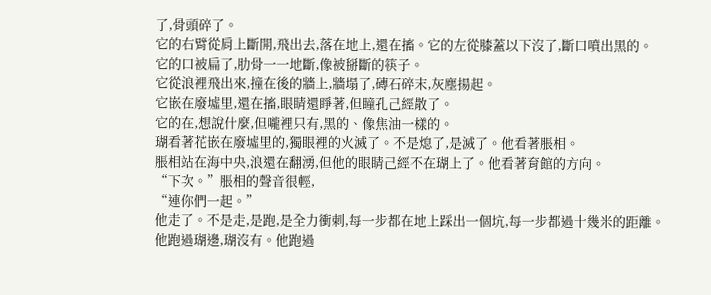了,骨頭碎了。
它的右臂從肩上斷開,飛出去,落在地上,還在搐。它的左從膝蓋以下沒了,斷口噴出黑的。
它的口被扁了,肋骨一一地斷,像被掰斷的筷子。
它從浪裡飛出來,撞在後的牆上,牆塌了,磚石碎末,灰塵揚起。
它嵌在廢墟里,還在搐,眼睛還睜著,但瞳孔己經散了。
它的在,想說什麼,但嚨裡只有,黑的、像焦油一樣的。
瑚看著花嵌在廢墟里的,獨眼裡的火滅了。不是熄了,是滅了。他看著脹相。
脹相站在海中央,浪還在翻湧,但他的眼睛己經不在瑚上了。他看著育館的方向。
“下次。”脹相的聲音很輕,
“連你們一起。”
他走了。不是走,是跑,是全力衝刺,每一步都在地上踩出一個坑,每一步都過十幾米的距離。
他跑過瑚邊,瑚沒有。他跑過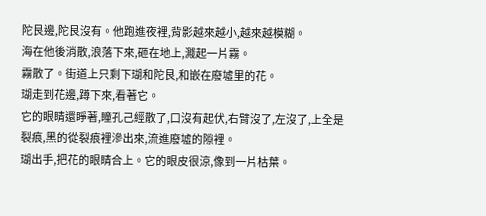陀艮邊,陀艮沒有。他跑進夜裡,背影越來越小,越來越模糊。
海在他後消散,浪落下來,砸在地上,濺起一片霧。
霧散了。街道上只剩下瑚和陀艮,和嵌在廢墟里的花。
瑚走到花邊,蹲下來,看著它。
它的眼睛還睜著,瞳孔己經散了,口沒有起伏,右臂沒了,左沒了,上全是裂痕,黑的從裂痕裡滲出來,流進廢墟的隙裡。
瑚出手,把花的眼睛合上。它的眼皮很涼,像到一片枯葉。